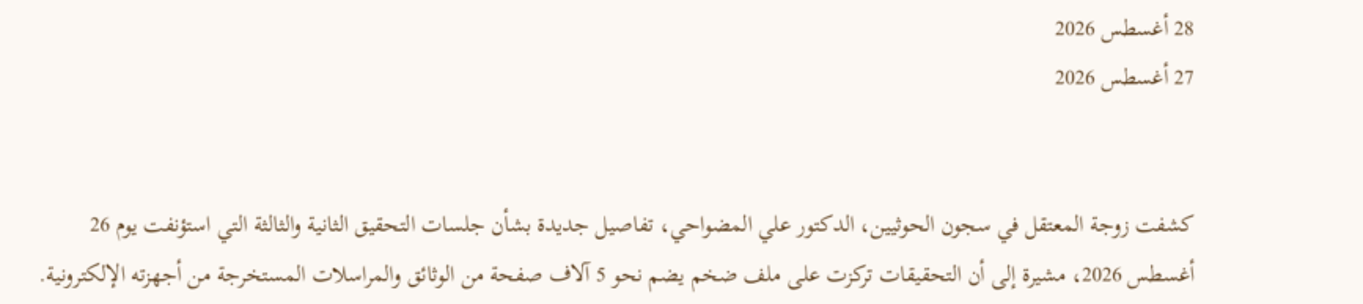28 أغسطس 2026
27 أغسطس 2026


كشفت زوجة المعتقل في سجون الحوثيين، الدكتور علي المضواحي، تفاصيل جديدة بشأن جلسات التحقيق الثانية والثالثة التي استؤنفت يوم 26 أغسطس 2026، مشيرة إلى أن التحقيقات تركزت على ملف ضخم يضم نحو 5 آلاف صفحة من الوثائق والمراسلات المستخرجة من أجهزته الإلكترونية.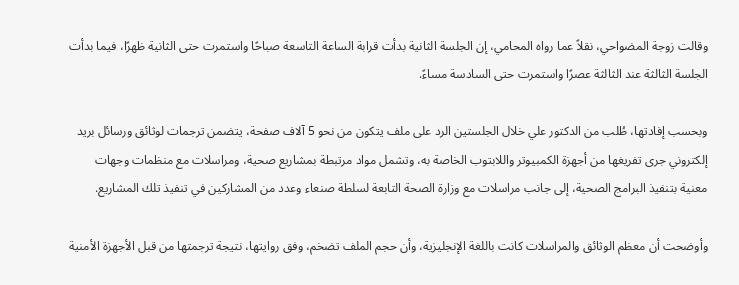وقالت زوجة المضواحي، نقلاً عما رواه المحامي، إن الجلسة الثانية بدأت قرابة الساعة التاسعة صباحًا واستمرت حتى الثانية ظهرًا، فيما بدأت الجلسة الثالثة عند الثالثة عصرًا واستمرت حتى السادسة مساءً.

وبحسب إفادتها، طُلب من الدكتور علي خلال الجلستين الرد على ملف يتكون من نحو 5 آلاف صفحة، يتضمن ترجمات لوثائق ورسائل بريد إلكتروني جرى تفريغها من أجهزة الكمبيوتر واللابتوب الخاصة به، وتشمل مواد مرتبطة بمشاريع صحية، ومراسلات مع منظمات وجهات معنية بتنفيذ البرامج الصحية، إلى جانب مراسلات مع وزارة الصحة التابعة لسلطة صنعاء وعدد من المشاركين في تنفيذ تلك المشاريع.

وأوضحت أن معظم الوثائق والمراسلات كانت باللغة الإنجليزية، وأن حجم الملف تضخم، وفق روايتها، نتيجة ترجمتها من قبل الأجهزة الأمنية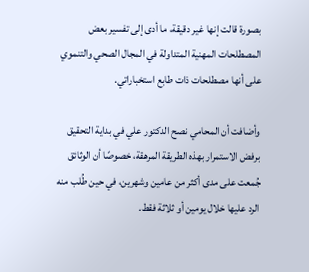بصورة قالت إنها غير دقيقة، ما أدى إلى تفسير بعض المصطلحات المهنية المتداولة في المجال الصحي والتنموي على أنها مصطلحات ذات طابع استخباراتي.

وأضافت أن المحامي نصح الدكتور علي في بداية التحقيق برفض الاستمرار بهذه الطريقة المرهقة، خصوصًا أن الوثائق جُمعت على مدى أكثر من عامين وشهرين، في حين طُلب منه الرد عليها خلال يومين أو ثلاثة فقط.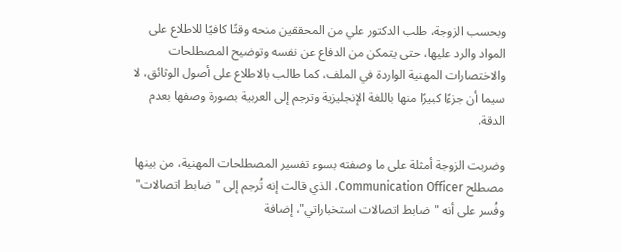وبحسب الزوجة، طلب الدكتور علي من المحققين منحه وقتًا كافيًا للاطلاع على المواد والرد عليها، حتى يتمكن من الدفاع عن نفسه وتوضيح المصطلحات والاختصارات المهنية الواردة في الملف، كما طالب بالاطلاع على أصول الوثائق، لا سيما أن جزءًا كبيرًا منها باللغة الإنجليزية وترجم إلى العربية بصورة وصفها بعدم الدقة.

وضربت الزوجة أمثلة على ما وصفته بسوء تفسير المصطلحات المهنية، من بينها مصطلح Communication Officer، الذي قالت إنه تُرجم إلى "ضابط اتصالات" وفُسر على أنه "ضابط اتصالات استخباراتي"، إضافة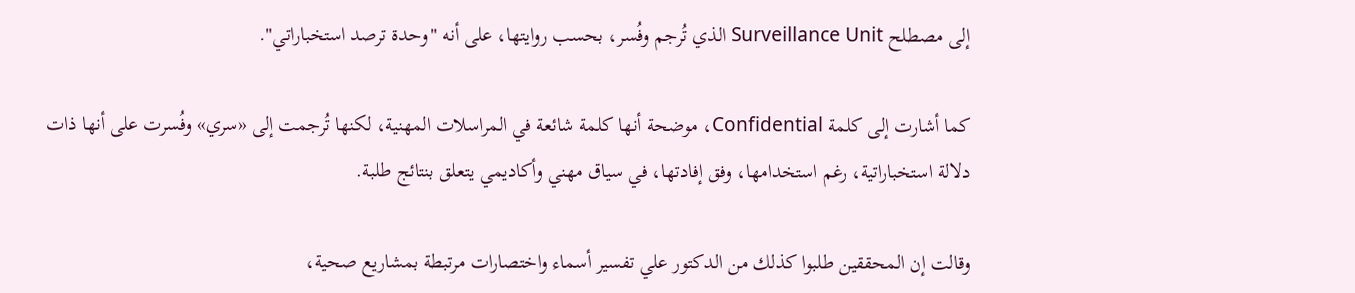إلى مصطلح Surveillance Unit الذي تُرجم وفُسر، بحسب روايتها، على أنه "وحدة ترصد استخباراتي".

كما أشارت إلى كلمة Confidential، موضحة أنها كلمة شائعة في المراسلات المهنية، لكنها تُرجمت إلى «سري» وفُسرت على أنها ذات دلالة استخباراتية، رغم استخدامها، وفق إفادتها، في سياق مهني وأكاديمي يتعلق بنتائج طلبة.

وقالت إن المحققين طلبوا كذلك من الدكتور علي تفسير أسماء واختصارات مرتبطة بمشاريع صحية،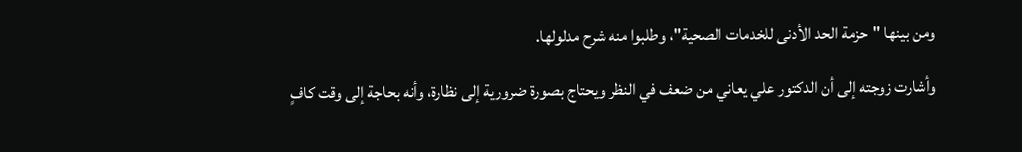ومن بينها "حزمة الحد الأدنى للخدمات الصحية"، وطلبوا منه شرح مدلولها.

وأشارت زوجته إلى أن الدكتور علي يعاني من ضعف في النظر ويحتاج بصورة ضرورية إلى نظارة، وأنه بحاجة إلى وقت كافٍ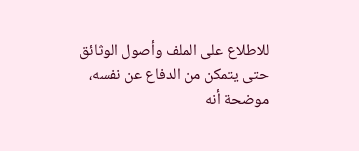للاطلاع على الملف وأصول الوثائق حتى يتمكن من الدفاع عن نفسه، موضحة أنه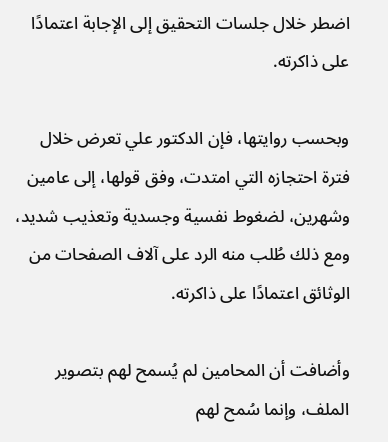اضطر خلال جلسات التحقيق إلى الإجابة اعتمادًا على ذاكرته.

وبحسب روايتها، فإن الدكتور علي تعرض خلال فترة احتجازه التي امتدت، وفق قولها، إلى عامين وشهرين، لضغوط نفسية وجسدية وتعذيب شديد، ومع ذلك طُلب منه الرد على آلاف الصفحات من الوثائق اعتمادًا على ذاكرته.

وأضافت أن المحامين لم يُسمح لهم بتصوير الملف، وإنما سُمح لهم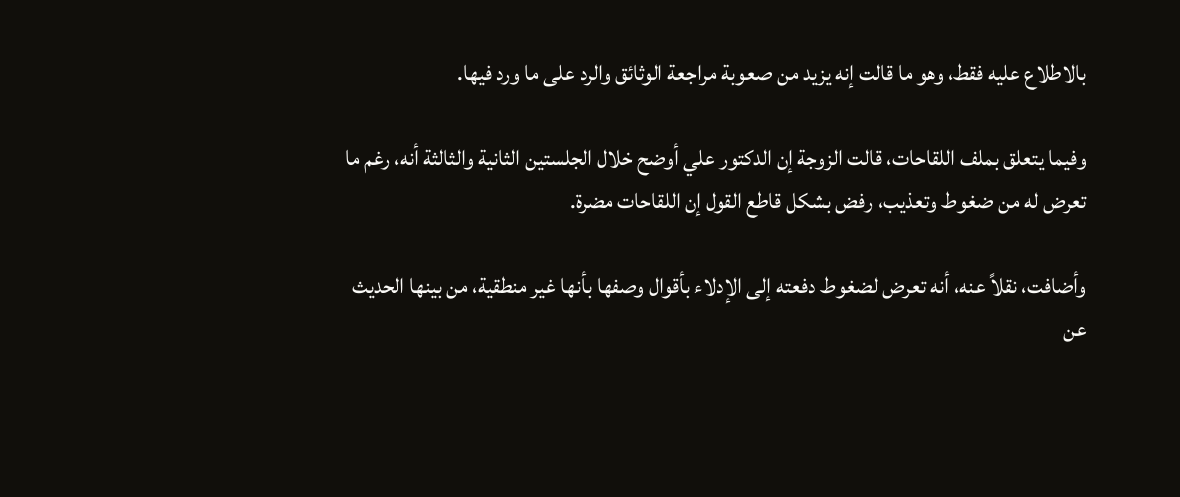بالاطلاع عليه فقط، وهو ما قالت إنه يزيد من صعوبة مراجعة الوثائق والرد على ما ورد فيها.

وفيما يتعلق بملف اللقاحات، قالت الزوجة إن الدكتور علي أوضح خلال الجلستين الثانية والثالثة أنه، رغم ما تعرض له من ضغوط وتعذيب، رفض بشكل قاطع القول إن اللقاحات مضرة.

وأضافت، نقلاً عنه، أنه تعرض لضغوط دفعته إلى الإدلاء بأقوال وصفها بأنها غير منطقية، من بينها الحديث عن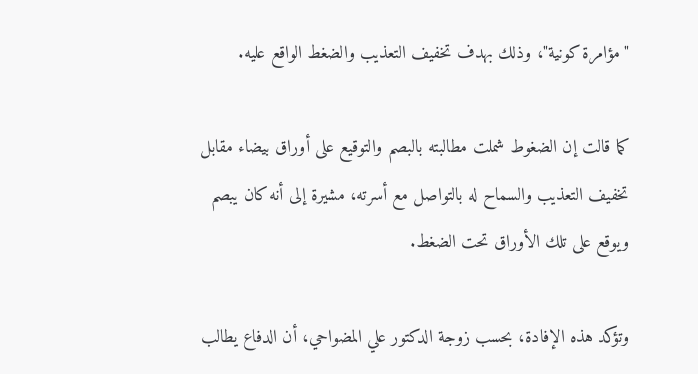"مؤامرة كونية"، وذلك بهدف تخفيف التعذيب والضغط الواقع عليه.

كما قالت إن الضغوط شملت مطالبته بالبصم والتوقيع على أوراق بيضاء مقابل تخفيف التعذيب والسماح له بالتواصل مع أسرته، مشيرة إلى أنه كان يبصم ويوقع على تلك الأوراق تحت الضغط.

وتؤكد هذه الإفادة، بحسب زوجة الدكتور علي المضواحي، أن الدفاع يطالب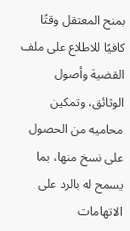بمنح المعتقل وقتًا كافيًا للاطلاع على ملف القضية وأصول الوثائق، وتمكين محاميه من الحصول على نسخ منها، بما يسمح له بالرد على الاتهامات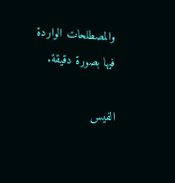والمصطلحات الواردة فيها بصورة دقيقة.

الفيس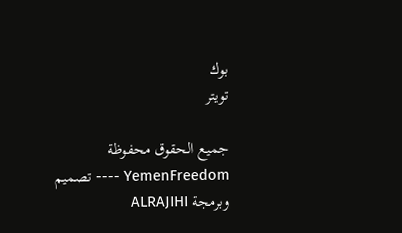بوك
تويتر

جميع الحقوق محفوظة YemenFreedom ---- تصميم وبرمجة ALRAJIHI